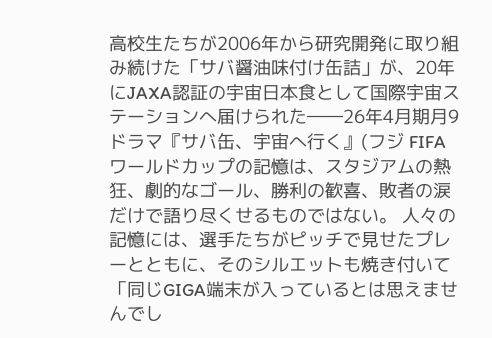高校生たちが2006年から研究開発に取り組み続けた「サバ醤油味付け缶詰」が、20年にJAXA認証の宇宙日本食として国際宇宙ステーションへ届けられた――26年4月期月9ドラマ『サバ缶、宇宙へ行く』(フジ FIFA ワールドカップの記憶は、スタジアムの熱狂、劇的なゴール、勝利の歓喜、敗者の涙だけで語り尽くせるものではない。 人々の記憶には、選手たちがピッチで見せたプレーとともに、そのシルエットも焼き付いて 「同じGIGA端末が入っているとは思えませんでし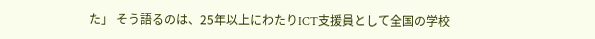た」 そう語るのは、25年以上にわたりICT支援員として全国の学校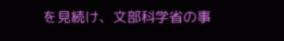を見続け、文部科学省の事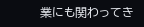業にも関わってき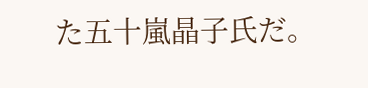た五十嵐晶子氏だ。